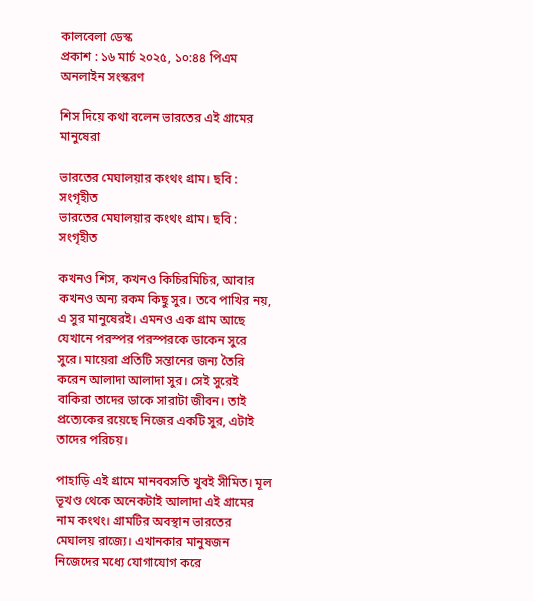কালবেলা ডেস্ক
প্রকাশ : ১৬ মার্চ ২০২৫, ১০:৪৪ পিএম
অনলাইন সংস্করণ

শিস দিয়ে কথা বলেন ভারতের এই গ্রামের মানুষেরা

ভারতের মেঘালয়ার কংথং গ্রাম। ছবি : সংগৃহীত
ভারতের মেঘালয়ার কংথং গ্রাম। ছবি : সংগৃহীত

কখনও শিস, কখনও কিচিরমিচির, আবার কখনও অন্য রকম কিছু সুর। তবে পাখির নয়, এ সুর মানুষেরই। এমনও এক গ্রাম আছে যেখানে পরস্পর পরস্পরকে ডাকেন সুরে সুরে। মায়েরা প্রতিটি সন্তানের জন্য তৈরি করেন আলাদা আলাদা সুর। সেই সুরেই বাকিরা তাদের ডাকে সারাটা জীবন। তাই প্রত্যেকের রয়েছে নিজের একটি সুর, এটাই তাদের পরিচয়।

পাহাড়ি এই গ্রামে মানববসতি খুবই সীমিত। মূল ভূখণ্ড থেকে অনেকটাই আলাদা এই গ্রামের নাম কংথং। গ্রামটির অবস্থান ভারতের মেঘালয় রাজ্যে। এখানকার মানুষজন নিজেদের মধ্যে যোগাযোগ করে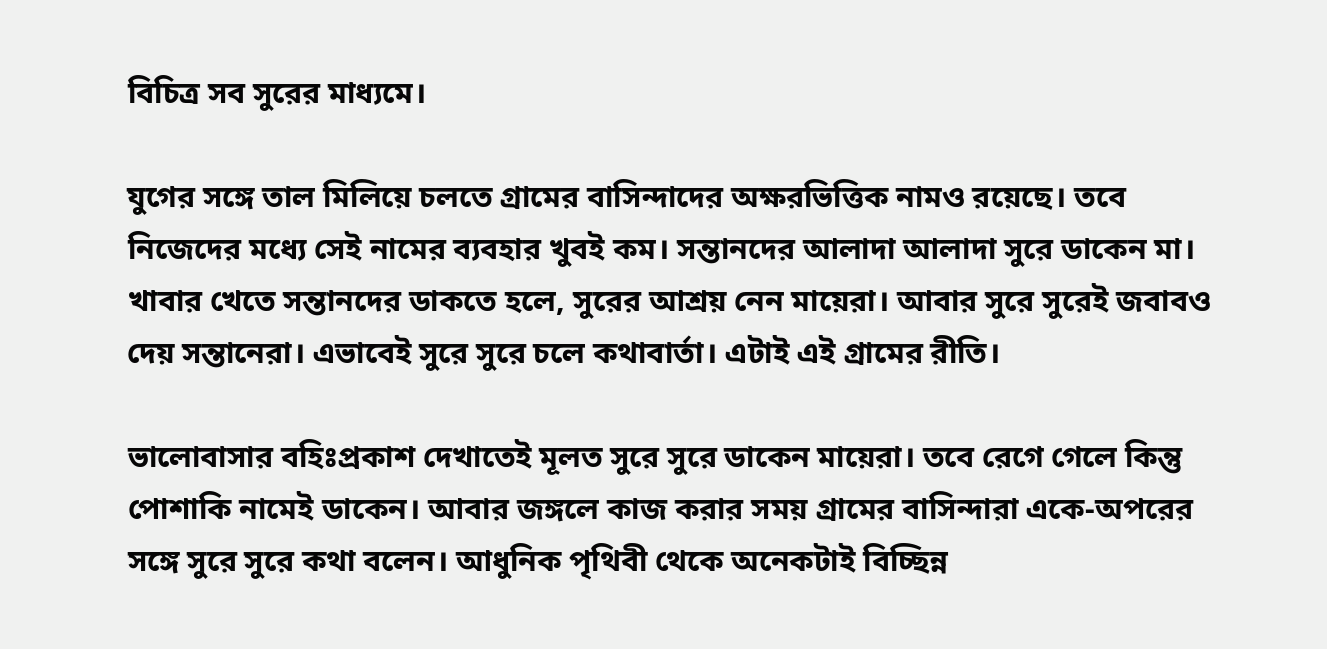বিচিত্র সব সুরের মাধ্যমে।

যুগের সঙ্গে তাল মিলিয়ে চলতে গ্রামের বাসিন্দাদের অক্ষরভিত্তিক নামও রয়েছে। তবে নিজেদের মধ্যে সেই নামের ব্যবহার খুবই কম। সন্তানদের আলাদা আলাদা সুরে ডাকেন মা। খাবার খেতে সন্তানদের ডাকতে হলে, সুরের আশ্রয় নেন মায়েরা। আবার সুরে সুরেই জবাবও দেয় সন্তানেরা। এভাবেই সুরে সুরে চলে কথাবার্তা। এটাই এই গ্রামের রীতি।

ভালোবাসার বহিঃপ্রকাশ দেখাতেই মূলত সুরে সুরে ডাকেন মায়েরা। তবে রেগে গেলে কিন্তু পোশাকি নামেই ডাকেন। আবার জঙ্গলে কাজ করার সময় গ্রামের বাসিন্দারা একে-অপরের সঙ্গে সুরে সুরে কথা বলেন। আধুনিক পৃথিবী থেকে অনেকটাই বিচ্ছিন্ন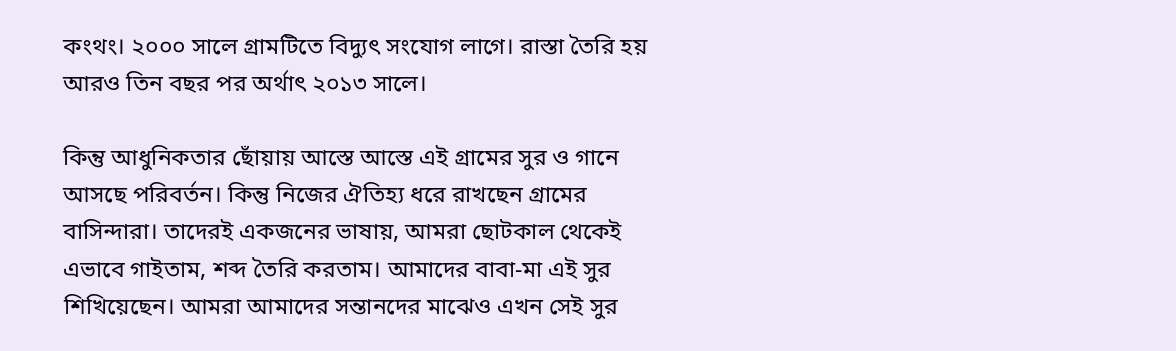কংথং। ২০০০ সালে গ্রামটিতে বিদ্যুৎ সংযোগ লাগে। রাস্তা তৈরি হয় আরও তিন বছর পর অর্থাৎ ২০১৩ সালে।

কিন্তু আধুনিকতার ছোঁয়ায় আস্তে আস্তে এই গ্রামের সুর ও গানে আসছে পরিবর্তন। কিন্তু নিজের ঐতিহ্য ধরে রাখছেন গ্রামের বাসিন্দারা। তাদেরই একজনের ভাষায়, আমরা ছোটকাল থেকেই এভাবে গাইতাম, শব্দ তৈরি করতাম। আমাদের বাবা-মা এই সুর শিখিয়েছেন। আমরা আমাদের সন্তানদের মাঝেও এখন সেই সুর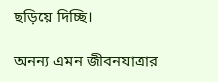ছড়িয়ে দিচ্ছি।

অনন্য এমন জীবনযাত্রার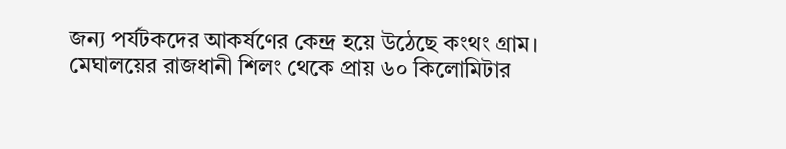জন্য পর্যটকদের আকর্ষণের কেন্দ্র হয়ে উঠেছে কংথং গ্রাম। মেঘালয়ের রাজধানী শিলং থেকে প্রায় ৬০ কিলোমিটার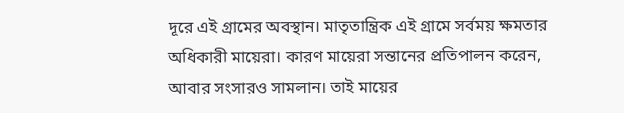দূরে এই গ্রামের অবস্থান। মাতৃতান্ত্রিক এই গ্রামে সর্বময় ক্ষমতার অধিকারী মায়েরা। কারণ মায়েরা সন্তানের প্রতিপালন করেন, আবার সংসারও সামলান। তাই মায়ের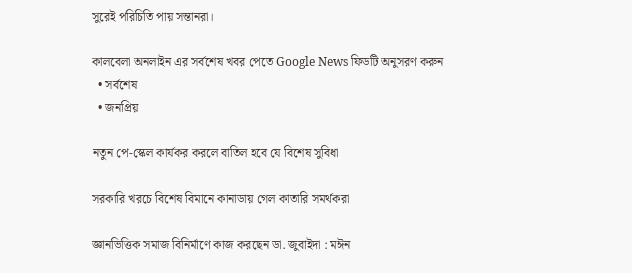সুরেই পরিচিতি পায় সন্তানরা।

কালবেলা অনলাইন এর সর্বশেষ খবর পেতে Google News ফিডটি অনুসরণ করুন
  • সর্বশেষ
  • জনপ্রিয়

নতুন পে-স্কেল কার্যকর করলে বাতিল হবে যে বিশেষ সুবিধা

সরকারি খরচে বিশেষ বিমানে কানাডায় গেল কাতারি সমর্থকরা

জ্ঞানভিত্তিক সমাজ বিনির্মাণে কাজ করছেন ডা. জুবাইদা : মঈন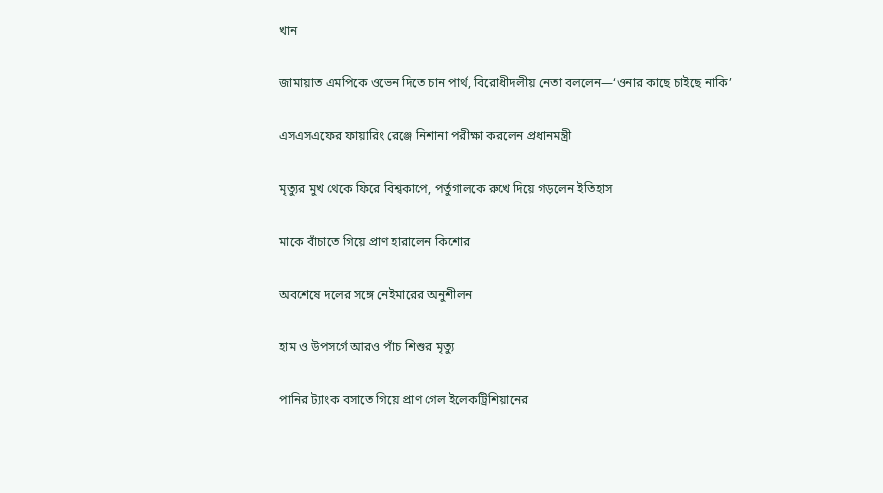খান

জামায়াত এমপিকে ওভেন দিতে চান পার্থ, বিরোধীদলীয় নেতা বললেন—‘ওনার কাছে চাইছে নাকি’

এসএসএফের ফায়ারিং রেঞ্জে নিশানা পরীক্ষা করলেন প্রধানমন্ত্রী

মৃত্যুর মুখ থেকে ফিরে বিশ্বকাপে, পর্তুগালকে রুখে দিয়ে গড়লেন ইতিহাস

মাকে বাঁচাতে গিয়ে প্রাণ হারালেন কিশোর

অবশেষে দলের সঙ্গে নেইমারের অনুশীলন

হাম ও উপসর্গে আরও পাঁচ শিশুর মৃত্যু

পানির ট্যাংক বসাতে গিয়ে প্রাণ গেল ইলেকট্রিশিয়ানের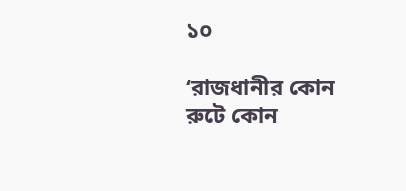১০

‘রাজধানীর কোন রুটে কোন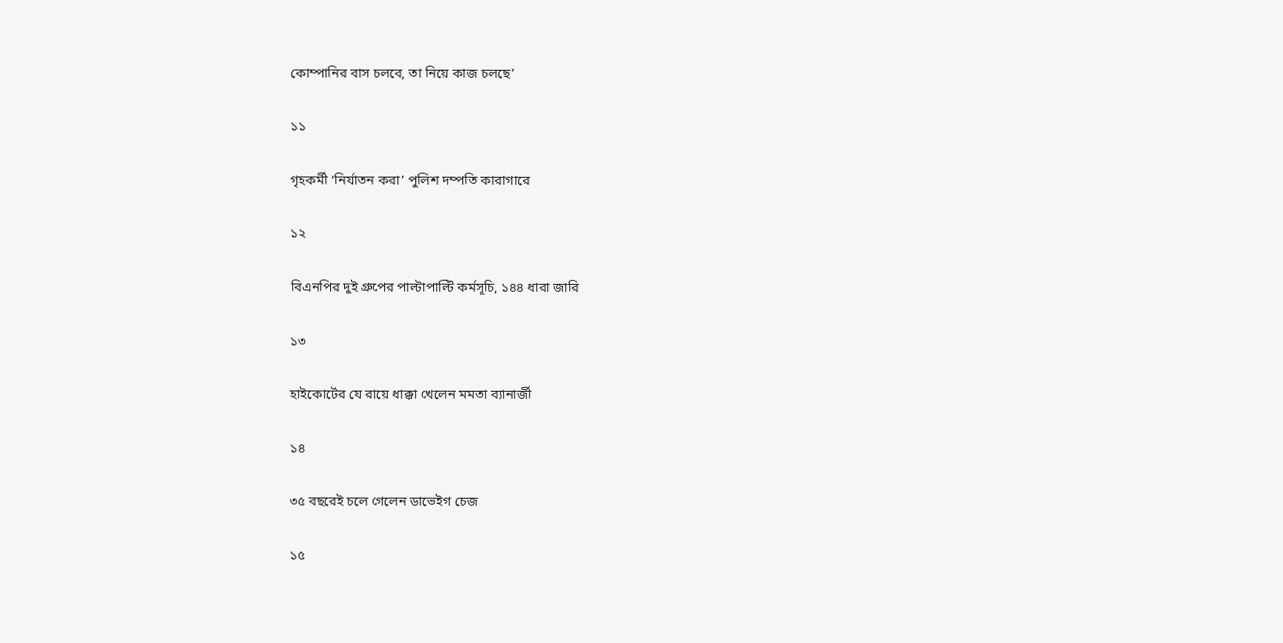কোম্পানির বাস চলবে, তা নিয়ে কাজ চলছে’

১১

গৃহকর্মী ‘নির্যাতন করা’ পুলিশ দম্পতি কারাগারে

১২

বিএনপির দুই গ্রুপের পাল্টাপাল্টি কর্মসূচি, ১৪৪ ধারা জারি

১৩

হাইকোর্টের যে রায়ে ধাক্কা খেলেন মমতা ব্যানার্জী

১৪

৩৫ বছরেই চলে গেলেন ডাভেইগ চেজ

১৫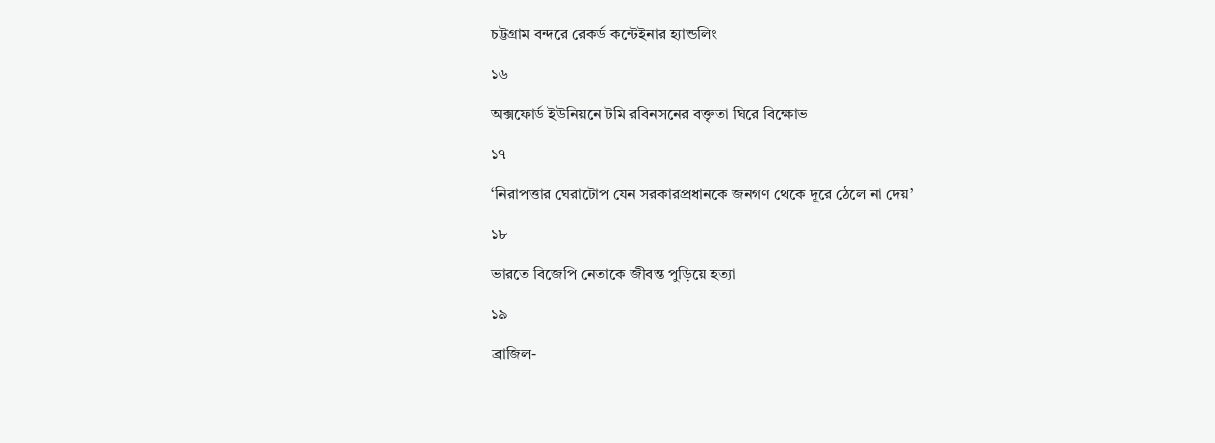চট্টগ্রাম বন্দরে রেকর্ড কন্টেইনার হ্যান্ডলিং

১৬

অক্সফোর্ড ইউনিয়নে টমি রবিনসনের বক্তৃতা ঘিরে বিক্ষোভ

১৭

‘নিরাপত্তার ঘেরাটোপ যেন সরকারপ্রধানকে জনগণ থেকে দূরে ঠেলে না দেয়’

১৮

ভারতে বিজেপি নেতাকে জীবন্ত পুড়িয়ে হত্যা

১৯

ব্রাজিল-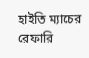হাইতি ম্যাচের রেফারি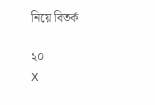নিয়ে বিতর্ক

২০
X